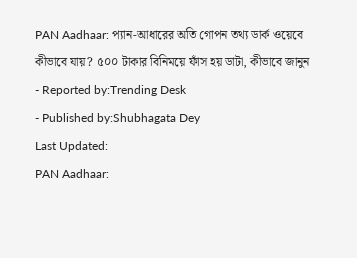PAN Aadhaar: প্যান-আধারের অতি গোপন তথ্য ডার্ক ওয়েবে কীভাবে যায়? ৫০০ টাকার বিনিময়ে ফাঁস হয় ডাটা, কীভাবে জানুন
- Reported by:Trending Desk
- Published by:Shubhagata Dey
Last Updated:
PAN Aadhaar: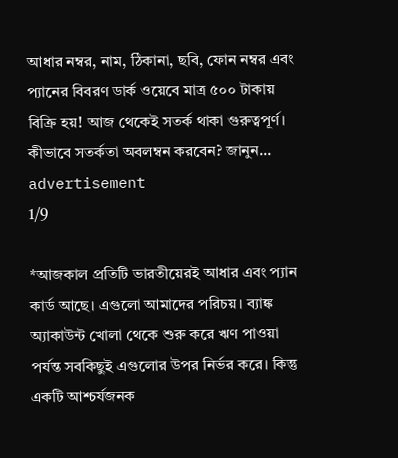আধার নম্বর, নাম, ঠিকানা, ছবি, ফোন নম্বর এবং প্যানের বিবরণ ডার্ক ওয়েবে মাত্র ৫০০ টাকায় বিক্রি হয়! আজ থেকেই সতর্ক থাকা গুরুত্বপূর্ণ। কীভাবে সতর্কতা অবলম্বন করবেন? জানুন...
advertisement
1/9

*আজকাল প্রতিটি ভারতীয়েরই আধার এবং প্যান কার্ড আছে। এগুলো আমাদের পরিচয়। ব্যাঙ্ক অ্যাকাউন্ট খোলা থেকে শুরু করে ঋণ পাওয়া পর্যন্ত সবকিছুই এগুলোর উপর নির্ভর করে। কিন্তু একটি আশ্চর্যজনক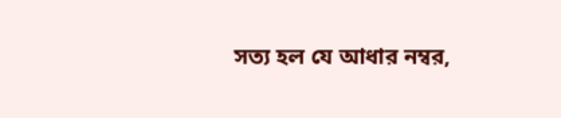সত্য হল যে আধার নম্বর,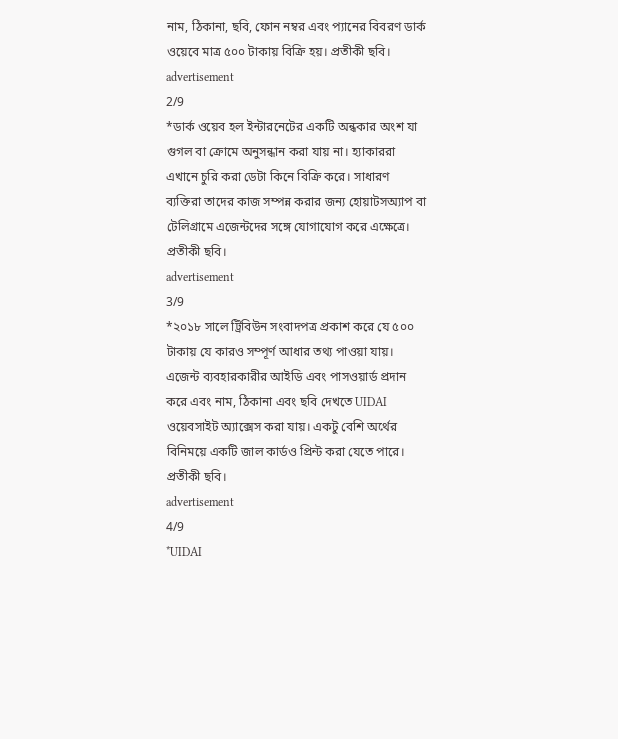নাম, ঠিকানা, ছবি, ফোন নম্বর এবং প্যানের বিবরণ ডার্ক ওয়েবে মাত্র ৫০০ টাকায় বিক্রি হয়। প্রতীকী ছবি।
advertisement
2/9
*ডার্ক ওয়েব হল ইন্টারনেটের একটি অন্ধকার অংশ যা গুগল বা ক্রোমে অনুসন্ধান করা যায় না। হ্যাকাররা এখানে চুরি করা ডেটা কিনে বিক্রি করে। সাধারণ ব্যক্তিরা তাদের কাজ সম্পন্ন করার জন্য হোয়াটসঅ্যাপ বা টেলিগ্রামে এজেন্টদের সঙ্গে যোগাযোগ করে এক্ষেত্রে। প্রতীকী ছবি।
advertisement
3/9
*২০১৮ সালে ট্রিবিউন সংবাদপত্র প্রকাশ করে যে ৫০০ টাকায় যে কারও সম্পূর্ণ আধার তথ্য পাওয়া যায়। এজেন্ট ব্যবহারকারীর আইডি এবং পাসওয়ার্ড প্রদান করে এবং নাম, ঠিকানা এবং ছবি দেখতে UIDAI ওয়েবসাইট অ্যাক্সেস করা যায়। একটু বেশি অর্থের বিনিময়ে একটি জাল কার্ডও প্রিন্ট করা যেতে পারে। প্রতীকী ছবি।
advertisement
4/9
*UIDAI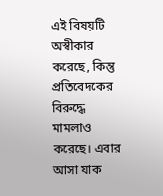এই বিষয়টি অস্বীকার করেছে, কিন্তু প্রতিবেদকের বিরুদ্ধে মামলাও করেছে। এবার আসা যাক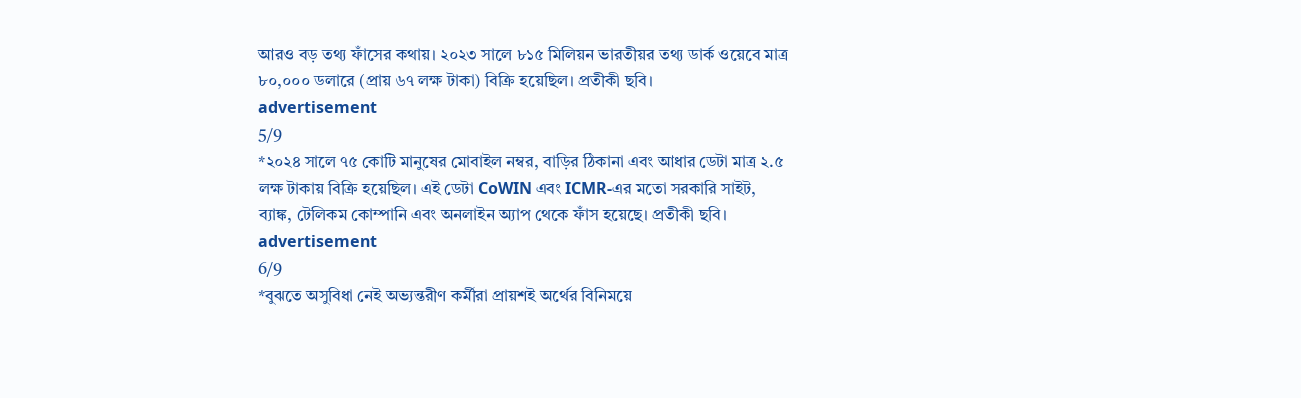আরও বড় তথ্য ফাঁসের কথায়। ২০২৩ সালে ৮১৫ মিলিয়ন ভারতীয়র তথ্য ডার্ক ওয়েবে মাত্র ৮০,০০০ ডলারে (প্রায় ৬৭ লক্ষ টাকা) বিক্রি হয়েছিল। প্রতীকী ছবি।
advertisement
5/9
*২০২৪ সালে ৭৫ কোটি মানুষের মোবাইল নম্বর, বাড়ির ঠিকানা এবং আধার ডেটা মাত্র ২.৫ লক্ষ টাকায় বিক্রি হয়েছিল। এই ডেটা CoWIN এবং ICMR-এর মতো সরকারি সাইট, ব্যাঙ্ক, টেলিকম কোম্পানি এবং অনলাইন অ্যাপ থেকে ফাঁস হয়েছে। প্রতীকী ছবি।
advertisement
6/9
*বুঝতে অসুবিধা নেই অভ্যন্তরীণ কর্মীরা প্রায়শই অর্থের বিনিময়ে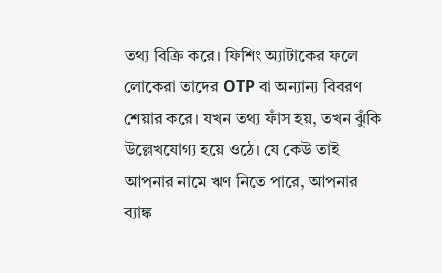তথ্য বিক্রি করে। ফিশিং অ্যাটাকের ফলে লোকেরা তাদের OTP বা অন্যান্য বিবরণ শেয়ার করে। যখন তথ্য ফাঁস হয়, তখন ঝুঁকি উল্লেখযোগ্য হয়ে ওঠে। যে কেউ তাই আপনার নামে ঋণ নিতে পারে, আপনার ব্যাঙ্ক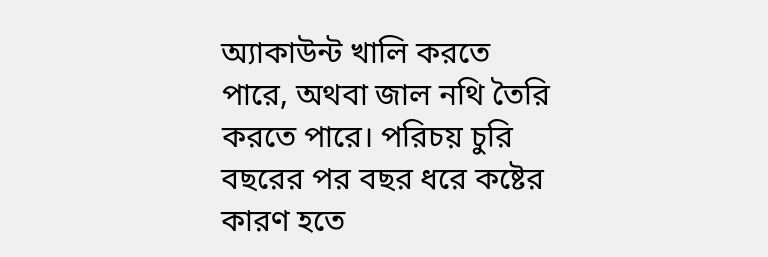অ্যাকাউন্ট খালি করতে পারে, অথবা জাল নথি তৈরি করতে পারে। পরিচয় চুরি বছরের পর বছর ধরে কষ্টের কারণ হতে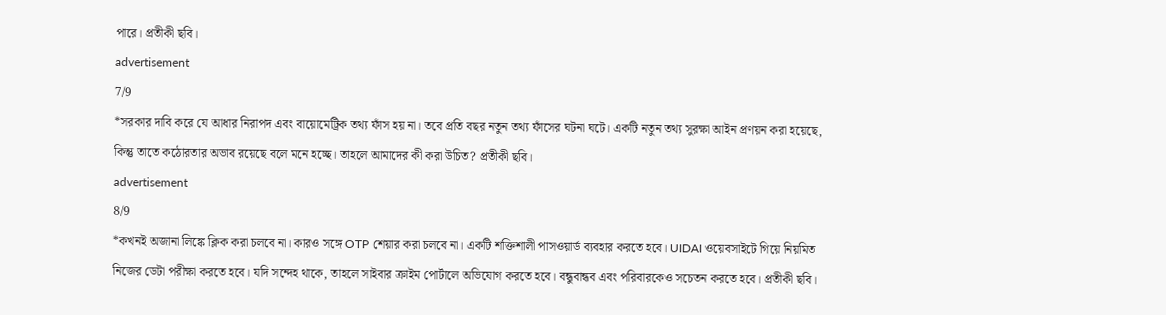পারে। প্রতীকী ছবি।
advertisement
7/9
*সরকার দাবি করে যে আধার নিরাপদ এবং বায়োমেট্রিক তথ্য ফাঁস হয় না। তবে প্রতি বছর নতুন তথ্য ফাঁসের ঘটনা ঘটে। একটি নতুন তথ্য সুরক্ষা আইন প্রণয়ন করা হয়েছে, কিন্তু তাতে কঠোরতার অভাব রয়েছে বলে মনে হচ্ছে। তাহলে আমাদের কী করা উচিত? প্রতীকী ছবি।
advertisement
8/9
*কখনই অজানা লিঙ্কে ক্লিক করা চলবে না। কারও সঙ্গে OTP শেয়ার করা চলবে না। একটি শক্তিশালী পাসওয়ার্ড ব্যবহার করতে হবে। UIDAI ওয়েবসাইটে গিয়ে নিয়মিত নিজের ডেটা পরীক্ষা করতে হবে। যদি সন্দেহ থাকে, তাহলে সাইবার ক্রাইম পোর্টালে অভিযোগ করতে হবে। বন্ধুবান্ধব এবং পরিবারকেও সচেতন করতে হবে। প্রতীকী ছবি।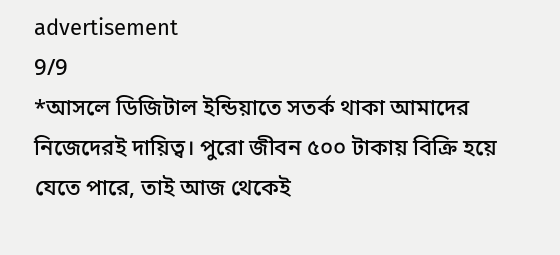advertisement
9/9
*আসলে ডিজিটাল ইন্ডিয়াতে সতর্ক থাকা আমাদের নিজেদেরই দায়িত্ব। পুরো জীবন ৫০০ টাকায় বিক্রি হয়ে যেতে পারে, তাই আজ থেকেই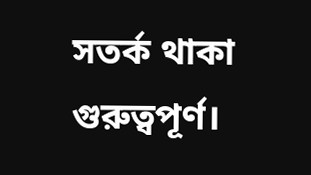সতর্ক থাকা গুরুত্বপূর্ণ।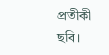প্রতীকী ছবি।